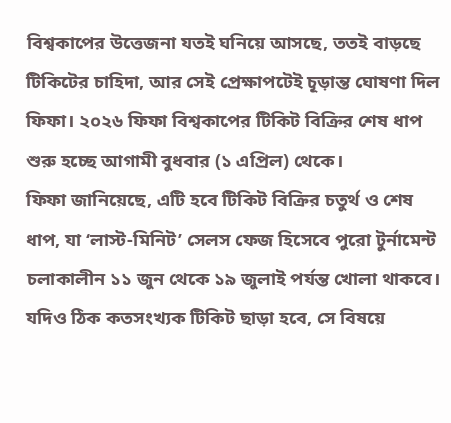বিশ্বকাপের উত্তেজনা যতই ঘনিয়ে আসছে, ততই বাড়ছে টিকিটের চাহিদা, আর সেই প্রেক্ষাপটেই চূড়ান্ত ঘোষণা দিল ফিফা। ২০২৬ ফিফা বিশ্বকাপের টিকিট বিক্রির শেষ ধাপ শুরু হচ্ছে আগামী বুধবার (১ এপ্রিল) থেকে।
ফিফা জানিয়েছে, এটি হবে টিকিট বিক্রির চতুর্থ ও শেষ ধাপ, যা ‘লাস্ট-মিনিট’ সেলস ফেজ হিসেবে পুরো টুর্নামেন্ট চলাকালীন ১১ জুন থেকে ১৯ জুলাই পর্যন্ত খোলা থাকবে। যদিও ঠিক কতসংখ্যক টিকিট ছাড়া হবে, সে বিষয়ে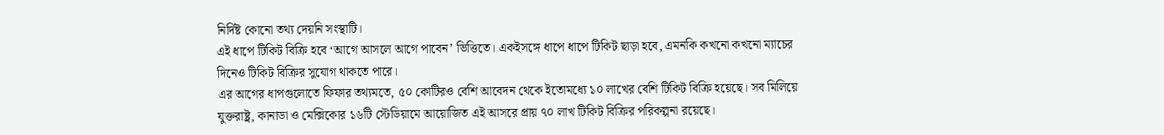নির্দিষ্ট কোনো তথ্য দেয়নি সংস্থাটি।
এই ধাপে টিকিট বিক্রি হবে ‘আগে আসলে আগে পাবেন’ ভিত্তিতে। একইসঙ্গে ধাপে ধাপে টিকিট ছাড়া হবে, এমনকি কখনো কখনো ম্যাচের দিনেও টিকিট বিক্রির সুযোগ থাকতে পারে।
এর আগের ধাপগুলোতে ফিফার তথ্যমতে, ৫০ কোটিরও বেশি আবেদন থেকে ইতোমধ্যে ১০ লাখের বেশি টিকিট বিক্রি হয়েছে। সব মিলিয়ে যুক্তরাষ্ট্র, কানাডা ও মেক্সিকোর ১৬টি স্টেডিয়ামে আয়োজিত এই আসরে প্রায় ৭০ লাখ টিকিট বিক্রির পরিকল্পনা রয়েছে।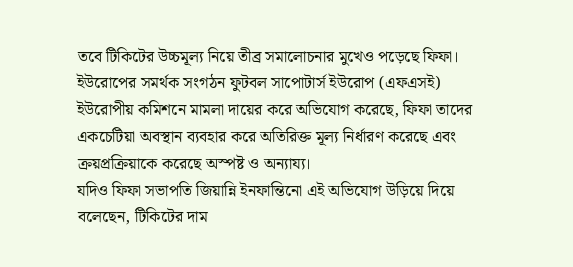তবে টিকিটের উচ্চমূল্য নিয়ে তীব্র সমালোচনার মুখেও পড়েছে ফিফা। ইউরোপের সমর্থক সংগঠন ফুটবল সাপোটার্স ইউরোপ (এফএসই) ইউরোপীয় কমিশনে মামলা দায়ের করে অভিযোগ করেছে, ফিফা তাদের একচেটিয়া অবস্থান ব্যবহার করে অতিরিক্ত মূল্য নির্ধারণ করেছে এবং ক্রয়প্রক্রিয়াকে করেছে অস্পষ্ট ও অন্যায্য।
যদিও ফিফা সভাপতি জিয়ান্নি ইনফান্তিনো এই অভিযোগ উড়িয়ে দিয়ে বলেছেন, টিকিটের দাম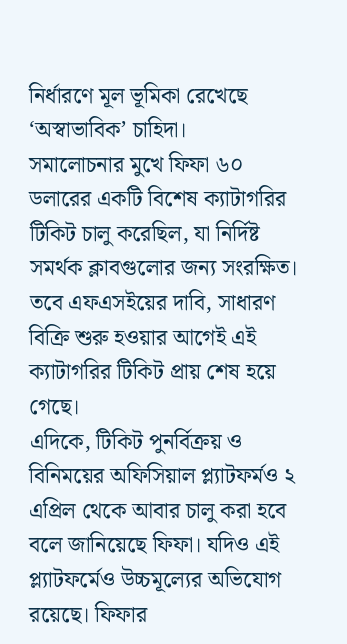নির্ধারণে মূল ভূমিকা রেখেছে ‘অস্বাভাবিক’ চাহিদা।
সমালোচনার মুখে ফিফা ৬০ ডলারের একটি বিশেষ ক্যাটাগরির টিকিট চালু করেছিল, যা নির্দিষ্ট সমর্থক ক্লাবগুলোর জন্য সংরক্ষিত। তবে এফএসইয়ের দাবি, সাধারণ বিক্রি শুরু হওয়ার আগেই এই ক্যাটাগরির টিকিট প্রায় শেষ হয়ে গেছে।
এদিকে, টিকিট পুনর্বিক্রয় ও বিনিময়ের অফিসিয়াল প্ল্যাটফর্মও ২ এপ্রিল থেকে আবার চালু করা হবে বলে জানিয়েছে ফিফা। যদিও এই প্ল্যাটফর্মেও উচ্চমূল্যের অভিযোগ রয়েছে। ফিফার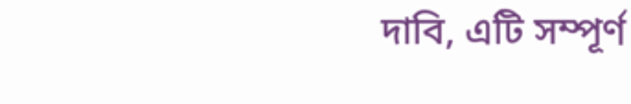দাবি, এটি সম্পূর্ণ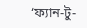‘ফ্যান-টু-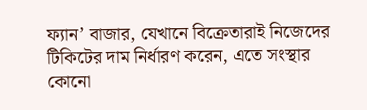ফ্যান’ বাজার, যেখানে বিক্রেতারাই নিজেদের টিকিটের দাম নির্ধারণ করেন, এতে সংস্থার কোনো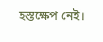হস্তক্ষেপ নেই।